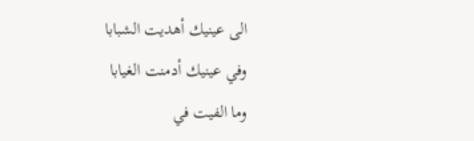الى عينيك أهديت الشبابا
وفي عينيك أدمنت الغيابا
وما الفيت في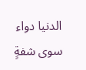الدنيا دواء
سوى شفةٍ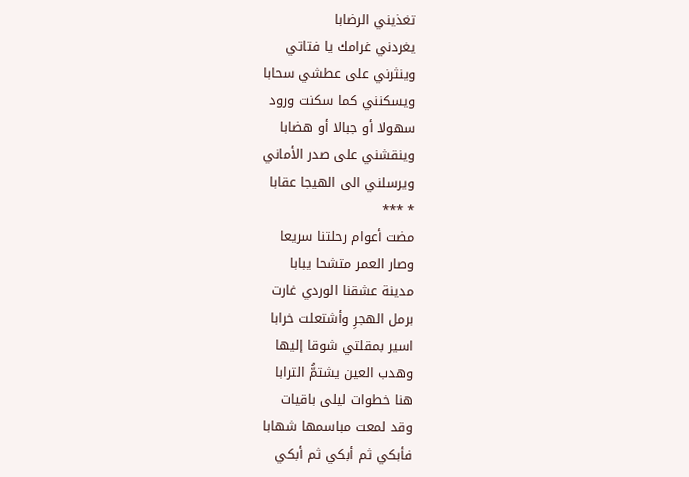تغذيني الرضابا
يغردني غرامك يا فتاتي
وينثرني على عطشي سحابا
ويسكنني كما سكنت ورود
سهولا أو جبالا أو هضابا
وينقشني على صدر الأماني
ويرسلني الى الهيجا عقابا
* ***
مضت أعوام رحلتنا سريعا
وصار العمر متشحا يبابا
مدينة عشقنا الوردي غارت
برمل الهجرِ وأشتعلت خرابا
اسير بمقلتي شوقا إليها
وهدب العين يشتمُّ الترابا
هنا خطوات ليلى باقيات
وقد لمعت مباسمها شهابا
فأبكي ثم أبكي ثم أبكي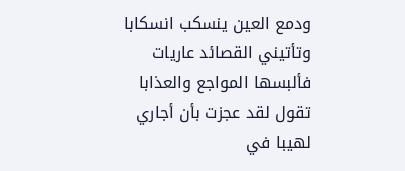ودمع العين ينسكب انسكابا
وتأتيني القصائد عاريات
فألبسها المواجع والعذابا
تقول لقد عجزت بأن أجاري
لهيبا في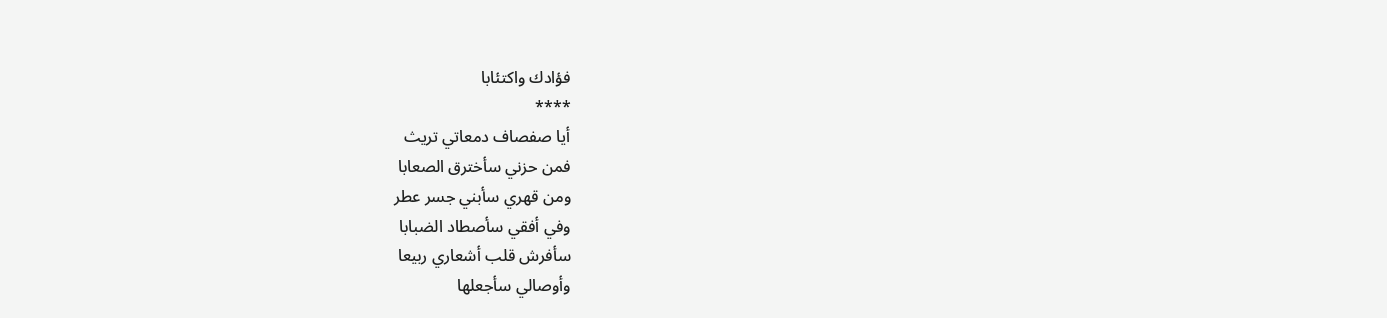فؤادك واكتئابا
****
أيا صفصاف دمعاتي تريث
فمن حزني سأخترق الصعابا
ومن قهري سأبني جسر عطر
وفي أفقي سأصطاد الضبابا
سأفرش قلب أشعاري ربيعا
وأوصالي سأجعلها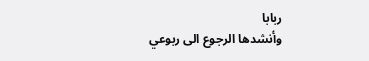ربابا
وأنشدها الرجوع الى ربوعي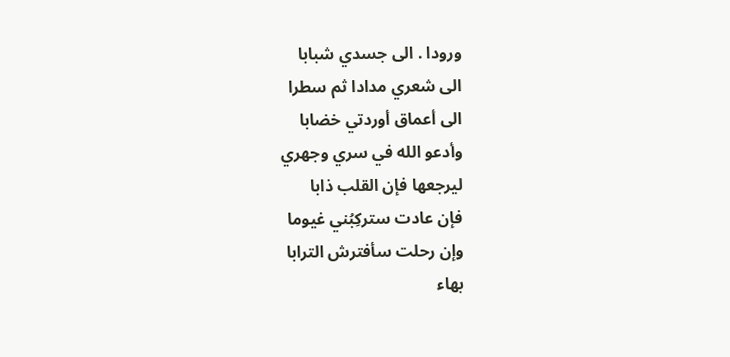ورودا . الى جسدي شبابا
الى شعري مدادا ثم سطرا
الى أعماق أوردتي خضابا
وأدعو الله في سري وجهري
ليرجعها فإن القلب ذابا
فإن عادت ستركِبُني غيوما
وإن رحلت سأفترش الترابا
بهاء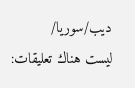ديب/سوريا/
ليست هناك تعليقات: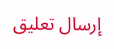إرسال تعليق